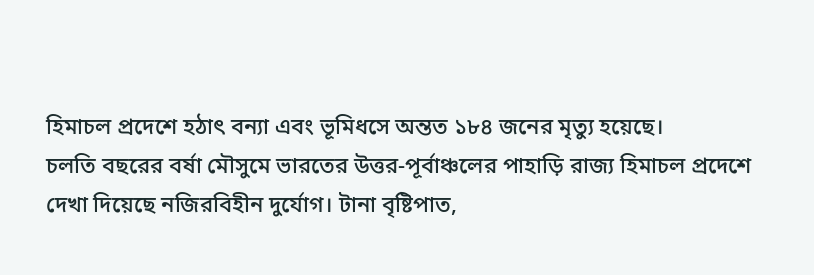হিমাচল প্রদেশে হঠাৎ বন্যা এবং ভূমিধসে অন্তত ১৮৪ জনের মৃত্যু হয়েছে।
চলতি বছরের বর্ষা মৌসুমে ভারতের উত্তর-পূর্বাঞ্চলের পাহাড়ি রাজ্য হিমাচল প্রদেশে দেখা দিয়েছে নজিরবিহীন দুর্যোগ। টানা বৃষ্টিপাত,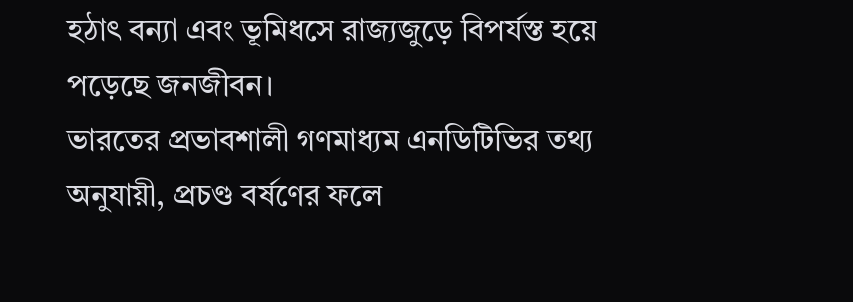হঠাৎ বন্যা এবং ভূমিধসে রাজ্যজুড়ে বিপর্যস্ত হয়ে পড়েছে জনজীবন।
ভারতের প্রভাবশালী গণমাধ্যম এনডিটিভির তথ্য অনুযায়ী, প্রচণ্ড বর্ষণের ফলে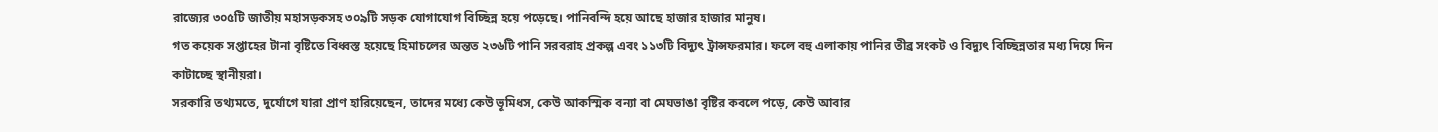রাজ্যের ৩০৫টি জাতীয় মহাসড়কসহ ৩০৯টি সড়ক যোগাযোগ বিচ্ছিন্ন হয়ে পড়েছে। পানিবন্দি হয়ে আছে হাজার হাজার মানুষ।
গত কয়েক সপ্তাহের টানা বৃষ্টিতে বিধ্বস্ত হয়েছে হিমাচলের অন্তত ২৩৬টি পানি সরবরাহ প্রকল্প এবং ১১৩টি বিদ্যুৎ ট্রান্সফরমার। ফলে বহু এলাকায় পানির তীব্র সংকট ও বিদ্যুৎ বিচ্ছিন্নতার মধ্য দিয়ে দিন কাটাচ্ছে স্থানীয়রা।
সরকারি তথ্যমতে, দুর্যোগে যারা প্রাণ হারিয়েছেন, তাদের মধ্যে কেউ ভূমিধস, কেউ আকস্মিক বন্যা বা মেঘভাঙা বৃষ্টির কবলে পড়ে, কেউ আবার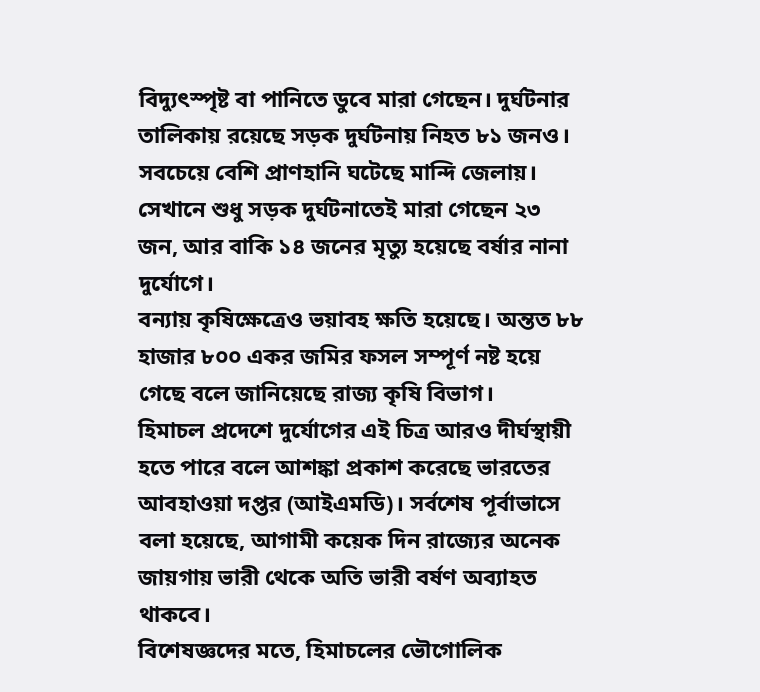বিদ্যুৎস্পৃষ্ট বা পানিতে ডুবে মারা গেছেন। দুর্ঘটনার তালিকায় রয়েছে সড়ক দুর্ঘটনায় নিহত ৮১ জনও।
সবচেয়ে বেশি প্রাণহানি ঘটেছে মান্দি জেলায়। সেখানে শুধু সড়ক দুর্ঘটনাতেই মারা গেছেন ২৩ জন, আর বাকি ১৪ জনের মৃত্যু হয়েছে বর্ষার নানা দুর্যোগে।
বন্যায় কৃষিক্ষেত্রেও ভয়াবহ ক্ষতি হয়েছে। অন্তত ৮৮ হাজার ৮০০ একর জমির ফসল সম্পূর্ণ নষ্ট হয়ে গেছে বলে জানিয়েছে রাজ্য কৃষি বিভাগ।
হিমাচল প্রদেশে দুর্যোগের এই চিত্র আরও দীর্ঘস্থায়ী হতে পারে বলে আশঙ্কা প্রকাশ করেছে ভারতের আবহাওয়া দপ্তর (আইএমডি)। সর্বশেষ পূর্বাভাসে বলা হয়েছে, আগামী কয়েক দিন রাজ্যের অনেক জায়গায় ভারী থেকে অতি ভারী বর্ষণ অব্যাহত থাকবে।
বিশেষজ্ঞদের মতে, হিমাচলের ভৌগোলিক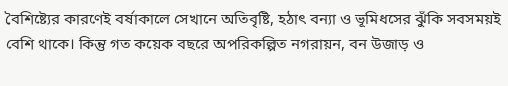বৈশিষ্ট্যের কারণেই বর্ষাকালে সেখানে অতিবৃষ্টি, হঠাৎ বন্যা ও ভূমিধসের ঝুঁকি সবসময়ই বেশি থাকে। কিন্তু গত কয়েক বছরে অপরিকল্পিত নগরায়ন, বন উজাড় ও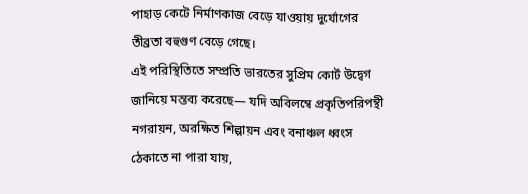পাহাড় কেটে নির্মাণকাজ বেড়ে যাওয়ায় দুর্যোগের তীব্রতা বহুগুণ বেড়ে গেছে।
এই পরিস্থিতিতে সম্প্রতি ভারতের সুপ্রিম কোর্ট উদ্বেগ জানিয়ে মন্তব্য করেছে— যদি অবিলম্বে প্রকৃতিপরিপন্থী নগরায়ন, অরক্ষিত শিল্পায়ন এবং বনাঞ্চল ধ্বংস ঠেকাতে না পারা যায়,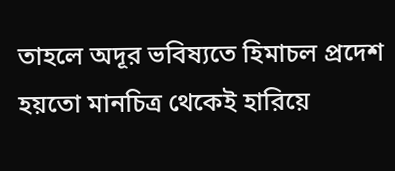তাহলে অদূর ভবিষ্যতে হিমাচল প্রদেশ হয়তো মানচিত্র থেকেই হারিয়ে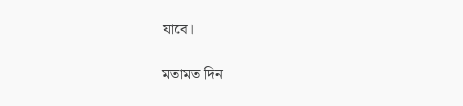যাবে।

মতামত দিন